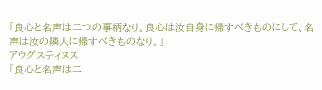「良心と名声は二つの事柄なり。良心は汝自身に帰すべきものにして、名声は汝の隣人に帰すべきものなり。」
アウグスティヌス
「良心と名声は二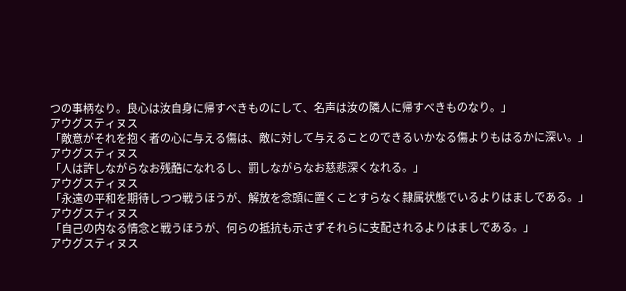つの事柄なり。良心は汝自身に帰すべきものにして、名声は汝の隣人に帰すべきものなり。」
アウグスティヌス
「敵意がそれを抱く者の心に与える傷は、敵に対して与えることのできるいかなる傷よりもはるかに深い。」
アウグスティヌス
「人は許しながらなお残酷になれるし、罰しながらなお慈悲深くなれる。」
アウグスティヌス
「永遠の平和を期待しつつ戦うほうが、解放を念頭に置くことすらなく隷属状態でいるよりはましである。」
アウグスティヌス
「自己の内なる情念と戦うほうが、何らの抵抗も示さずそれらに支配されるよりはましである。」
アウグスティヌス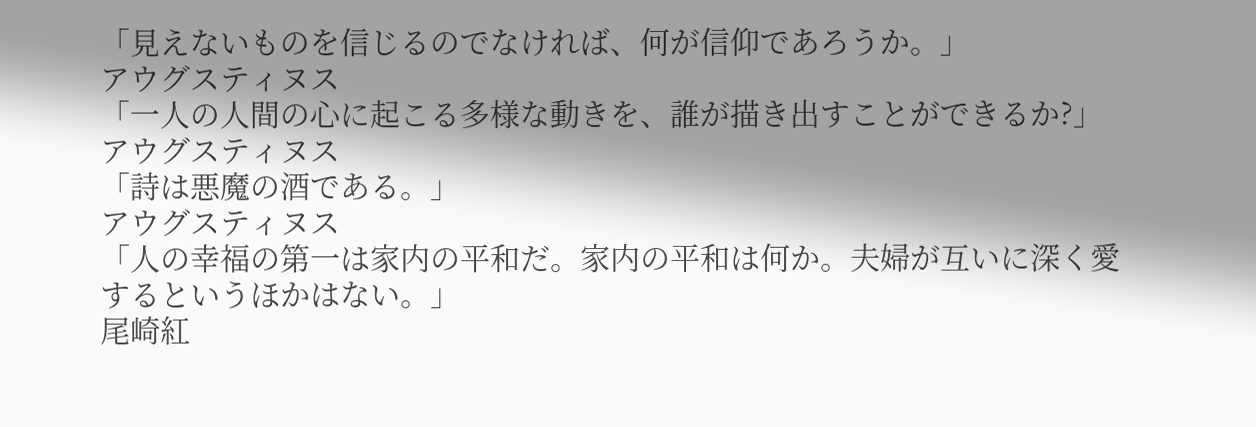「見えないものを信じるのでなければ、何が信仰であろうか。」
アウグスティヌス
「一人の人間の心に起こる多様な動きを、誰が描き出すことができるか?」
アウグスティヌス
「詩は悪魔の酒である。」
アウグスティヌス
「人の幸福の第一は家内の平和だ。家内の平和は何か。夫婦が互いに深く愛するというほかはない。」
尾崎紅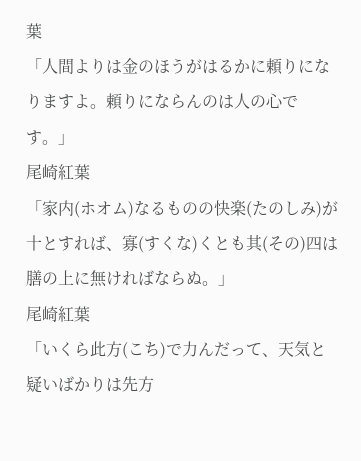葉
「人間よりは金のほうがはるかに頼りになりますよ。頼りにならんのは人の心です。」
尾崎紅葉
「家内(ホオム)なるものの快楽(たのしみ)が十とすれば、寡(すくな)くとも其(その)四は膳の上に無ければならぬ。」
尾崎紅葉
「いくら此方(こち)で力んだって、天気と疑いばかりは先方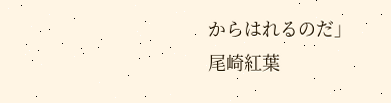からはれるのだ」
尾崎紅葉